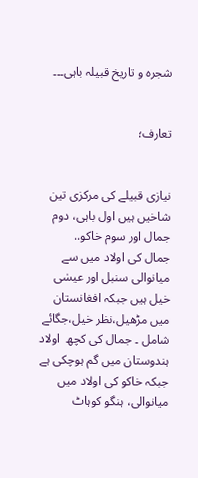شجرہ و تاریخ قبیلہ باہی۔۔۔


تعارف؛


نیازی قبیلے کی مرکزی تین شاخیں ہیں اول باہی، دوم جمال اور سوم خاکو..
جمال کی اولاد میں سے میانوالی سنبل اور عیسٰی خیل ہیں جبکہ افغانستان میں مڑھیل،نظر خیل،جگائے شامل ۔ جمال کی کچھ  اولاد ہندوستان میں گم ہوچکی ہے جبکہ خاکو کی اولاد میں میانوالی، ہنگو کوہاٹ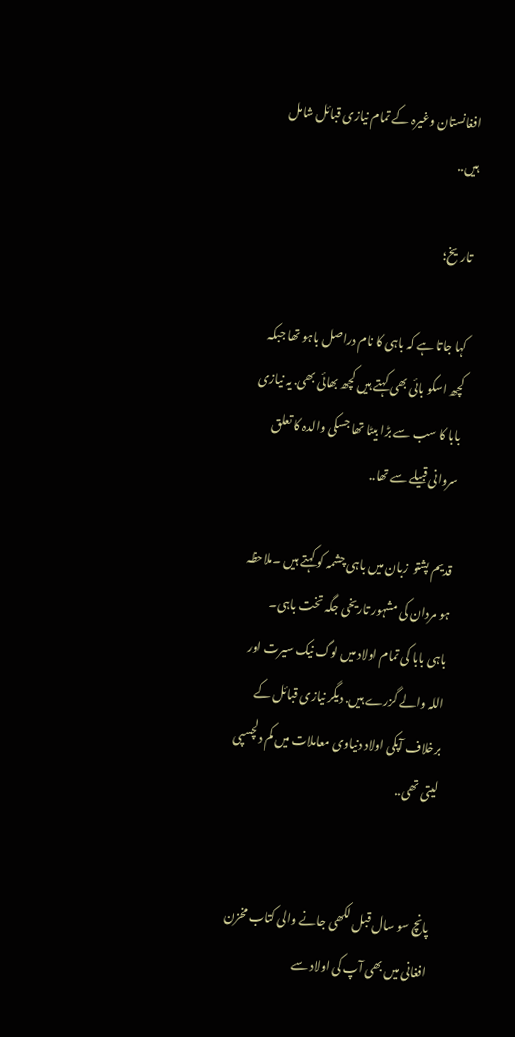افغانستان وغیرہ کے تمام نیازی قبائل شامل ہیں..

تاریخ؛

کہا جاتا ہے کہ باہی کا نام دراصل باہو تھا جبکہ کچھ اسکو بائی بھی کہتے ہیں کچھ بھائی بھی. یہ نیازی بابا کا سب سے بڑا بیٹا تھا جسکی والدہ کا تعلق سروانی قبیلے سے تھا..

قدیم پشتو  زبان میں باہی چشمہ کو کہتے ہیں ۔ملاحظہ ہو مردان کی مشہور تاریخی جگہ تخت باہی۔
باہی بابا کی تمام اولاد میں لوگ نیک سیرت اور اللہ والے گزرے ہیں. دیگر نیازی قبائل کے برخلاف آپکی اولاد دنیاوی معاملات میں کم دلچسپی لیتی تھی..


پانچ سو سال قبل لکھی جانے والی کتاب مخزن افغانی میں بھی آپ کی اولاد سے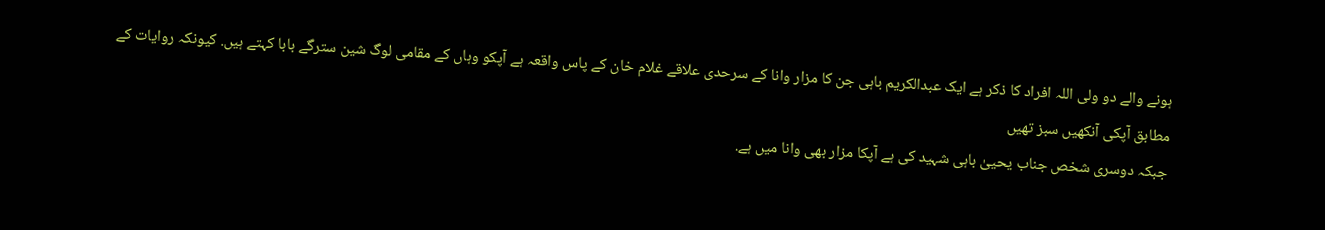ہونے والے دو ولی اللہ افراد کا ذکر ہے ایک عبدالکریم باہی جن کا مزار وانا کے سرحدی علاقے غلام خان کے پاس واقعہ ہے آپکو وہاں کے مقامی لوگ شین سترگے بابا کہتے ہیں. کیونکہ روایات کے مطابق آپکی آنکھیں سبز تھیں
جبکہ دوسری شخص جناب یحییٰ باہی شہید کی ہے آپکا مزار بھی وانا میں ہے.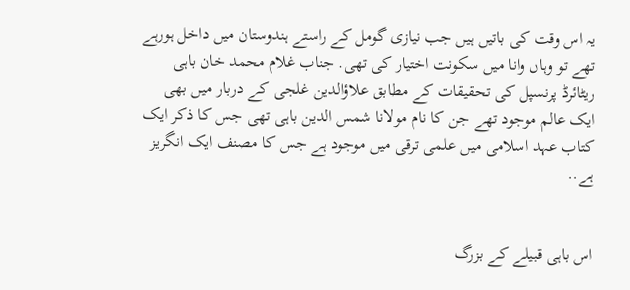یہ اس وقت کی باتیں ہیں جب نیازی گومل کے راستے ہندوستان میں داخل ہورہے تھے تو وہاں وانا میں سکونت اختیار کی تھی. جناب غلام محمد خان باہی ریٹائرڈ پرنسپل کی تحقیقات کے مطابق علاؤالدین غلجی کے دربار میں بھی ایک عالم موجود تھے جن کا نام مولانا شمس الدین باہی تھی جس کا ذکر ایک کتاب عہد اسلامی میں علمی ترقی میں موجود ہے جس کا مصنف ایک انگریز ہے..


اس باہی قبیلے کے بزرگ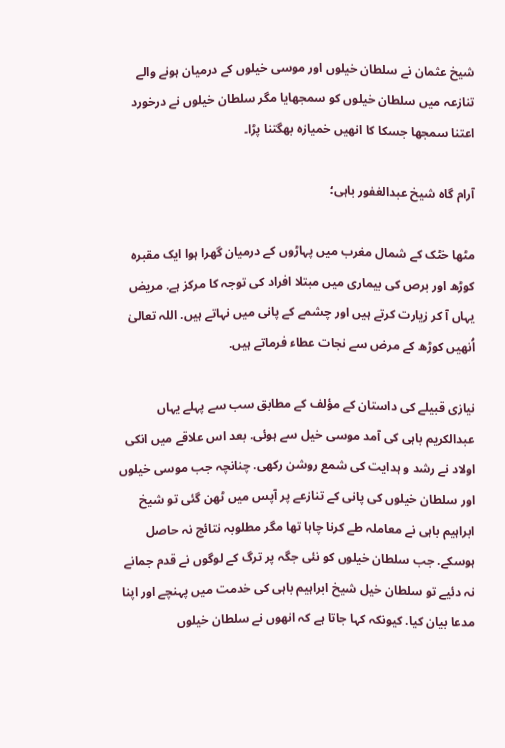شیخ عثمان نے سلطان خیلوں اور موسی خیلوں کے درمیان ہونے والے تنازعہ میں سلطان خیلوں کو سمجھایا مگر سلطان خیلوں نے درخورد اعتنا سمجھا جسکا کا انھیں خمیازہ بھگتنا پڑا۔

آرام گاہ شیخ عبدالغفور باہی؛

مٹھا خٹک کے شمال مغرب میں پہاڑوں کے درمیان گھرا ہوا ایک مقبرہ کوڑھ اور برص کی بیماری میں مبتلا افراد کی توجہ کا مرکز ہے. مریض یہاں آ کر زیارت کرتے ہیں اور چشمے کے پانی میں نہاتے ہیں. اللہ تعالیٰ اُنھیں کوڑھ کے مرض سے نجات عطاء فرماتے ہیں.

نیازی قبیلے کی داستان کے مؤلف کے مطابق سب سے پہلے یہاں عبدالکریم باہی کی آمد موسی خیل سے ہوئی. بعد اس علاقے میں انکی اولاد نے رشد و ہدایت کی شمع روشن رکھی. چنانچہ جب موسی خیلوں اور سلطان خیلوں کی پانی کے تنازعے پر آپس میں ٹھن گئی تو شیخ ابراہیم باہی نے معاملہ طے کرنا چاہا تھا مگر مطلوبہ نتائج نہ حاصل ہوسکے. جب سلطان خیلوں کو نئی جگہ پر ترگ کے لوگوں نے قدم جمانے نہ دئیے تو سلطان خیل شیخ ابراہیم باہی کی خدمت میں پہنچے اور اپنا مدعا بیان کیا. کیونکہ کہا جاتا ہے کہ انھوں نے سلطان خیلوں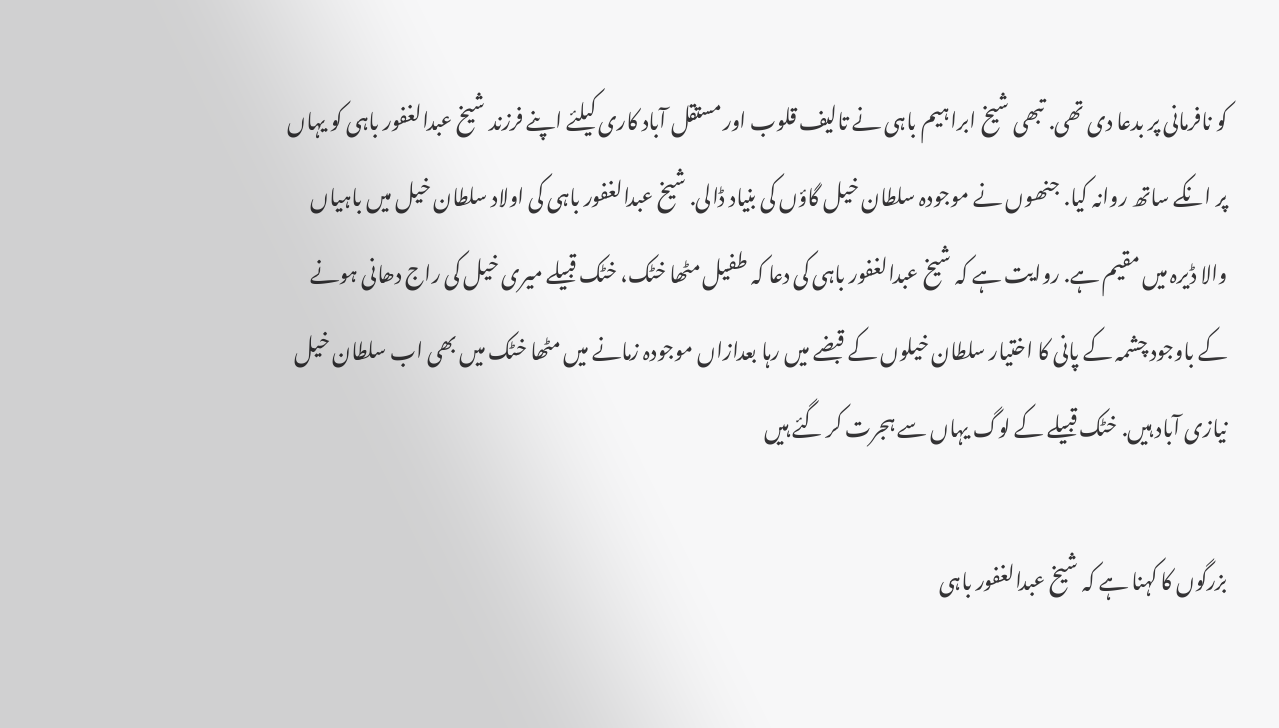کو نافرمانی پر بدعا دی تھی. تبھی شیخ ابراہیم باہی نے تالیف قلوب اور مستقل آباد کاری کیلئے اپنے فرزند شیخ عبدالغفور باہی کو یہاں پر انکے ساتھ روانہ کیا. جنھوں نے موجودہ سلطان خیل گاؤں کی بنیاد ڈالی. شیخ عبدالغفور باہی کی اولاد سلطان خیل میں باہیاں والا ڈیرہ میں مقیم ہے. روایت ہے کہ شیخ عبدالغفور باہی کی دعا کہ طفیل مٹھا خٹک، خٹک قبیلے میری خیل کی راج دھانی ہونے کے باوجود چشمہ کے پانی کا اختیار سلطان خیلوں کے قبضے میں رہا بعدازاں موجودہ زمانے میں مٹھا خٹک میں بھی اب سلطان خیل نیازی آباد ہیں. خٹک قبیلے کے لوگ یہاں سے ہجرت کر گئے ہیں

بزرگوں کا کہنا ہے کہ شیخ عبدالغفور باہی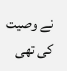نے وصیت کی تھی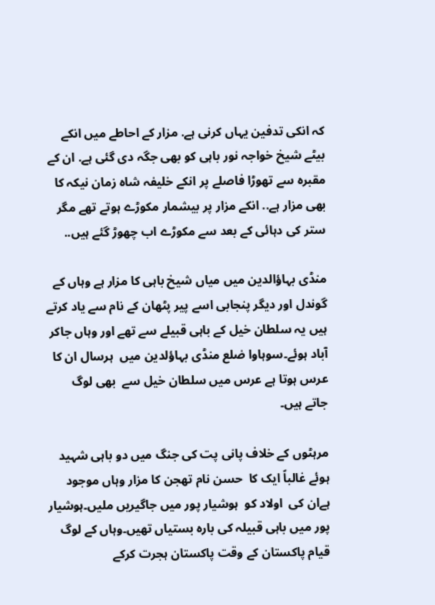کہ انکی تدفین یہاں کرنی ہے. مزار کے احاطے میں انکے بیٹے شیخ خواجہ نور باہی کو بھی جگہ دی گئی ہے. ان کے مقبرہ سے تھوڑا فاصلے پر انکے خلیفہ شاہ زمان نیکہ کا بھی مزار ہے.. انکے مزار پر بیشمار مکوڑے ہوتے تھے مگر ستر کی دہائی کے بعد سے مکوڑے اب چھوڑ گئے ہیں..

منڈی بہاؤالدین میں میاں شیخ باہی کا مزار ہے وہاں کے گوندل اور دیگر پنجابی اسے پیر پٹھان کے نام سے یاد کرتے ہیں یہ سلطان خیل کے باہی قبیلے سے تھے اور وہاں جاکر آباد ہوئے۔سوہاوا ضلع منڈی بہاؤلدین میں  ہرسال ان کا عرس ہوتا ہے عرس میں سلطان خیل سے  بھی لوگ  جاتے ہیں۔

مرہٹوں کے خلاف پانی پت کی جنگ میں دو باہی شہید ہوئے غالباً ایک کا  حسن نام تھجن کا مزار وہاں موجود ہےان کی  اولاد کو  ہوشیار پور میں جاگیریں ملیں۔ہوشیار پور میں باہی قبیلہ کی بارہ بستیاں تھیں۔وہاں کے لوگ قیام پاکستان کے وقت پاکستان ہجرت کرکے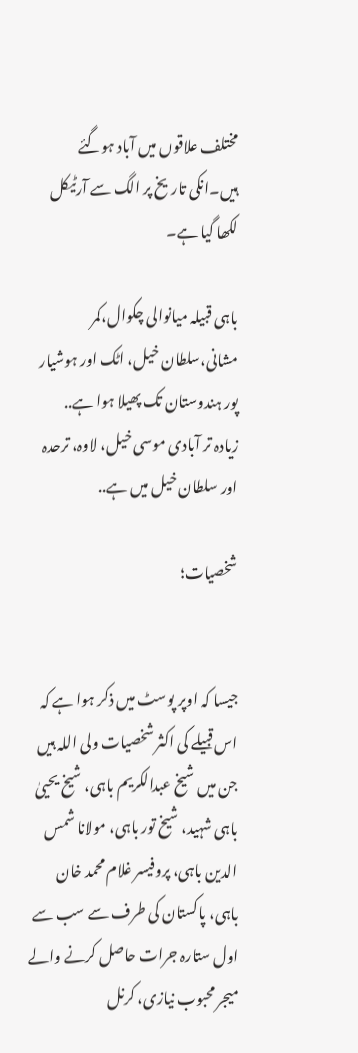مختلف علاقوں میں آباد ہوگئے ہیں۔انکی تاریخ پر الگ سے آرٹیکل لکھا گیا ہے۔

باہی قبیلہ میانوالی چکوال،کمر مشانی،سلطان خیل، اٹک اور ہوشیار پور ہندوستان تک پھیلا ہوا ہے..
زیادہ تر آبادی موسی خیل، لاوہ، ترحدہ اور سلطان خیل میں ہے..

شخصیات؛


جیسا کہ اوپر پوسٹ میں ذکر ہوا ہے کہ اس قبیلے کی اکثر شخصیات ولی اللہ ہیں جن میں شیخ عبدالکریم باہی، شیخ یحییٰ باہی شہید، شیخ تور باہی، مولانا شمس الدین باہی، پروفیسر غلام محمد خان باہی، پاکستان کی طرف سے سب سے اول ستارہ جرات حاصل کرنے والے میجر محبوب نیازی، کرنل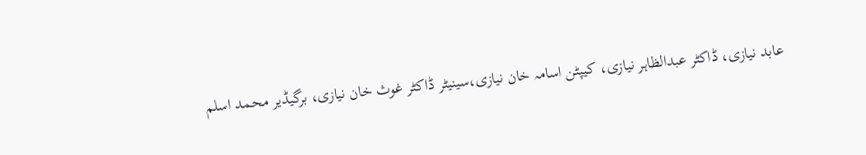عابد نیازی، ڈاکٹر عبدالظاہر نیازی، کیپٹن اسامہ خان نیازی،سینیٹر ڈاکٹر غوث خان نیازی، برگیڈیر محمد اسلم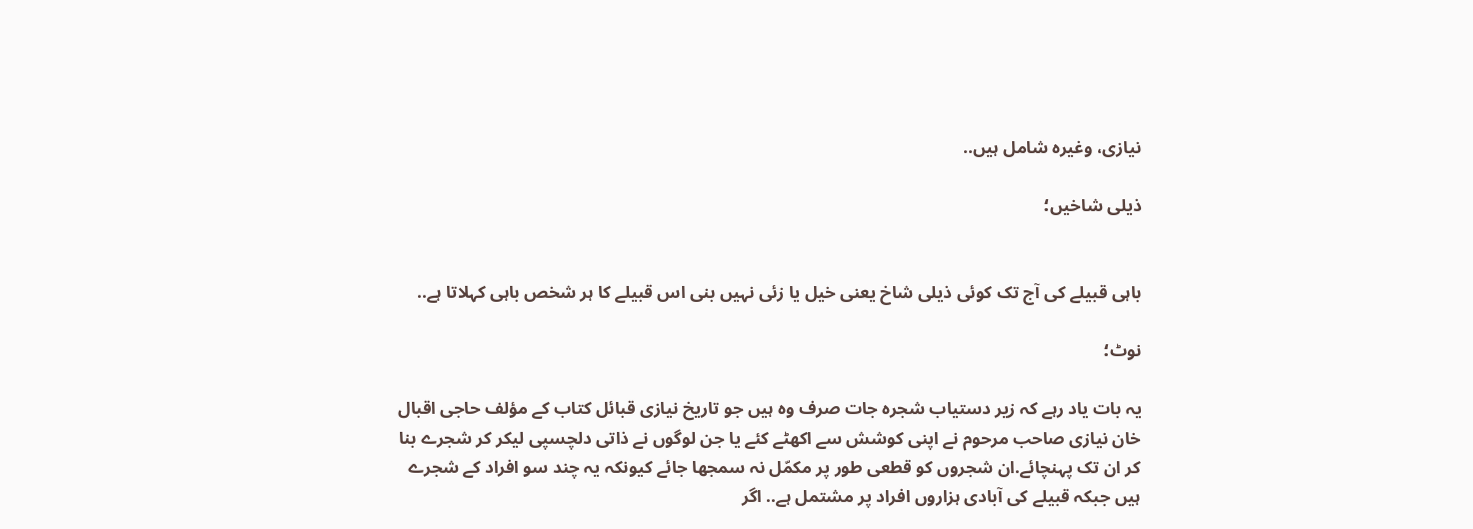نیازی، وغیرہ شامل ہیں..

ذیلی شاخیں؛


باہی قبیلے کی آج تک کوئی ذیلی شاخ یعنی خیل یا زئی نہیں بنی اس قبیلے کا ہر شخص باہی کہلاتا ہے..

نوٹ؛

یہ بات یاد رہے کہ زیر دستیاب شجرہ جات صرف وہ ہیں جو تاریخ نیازی قبائل کتاب کے مؤلف حاجی اقبال خان نیازی صاحب مرحوم نے اپنی کوشش سے اکھٹے کئے یا جن لوگوں نے ذاتی دلچسپی لیکر کر شجرے بنا کر ان تک پہنچائے.ان شجروں کو قطعی طور پر مکمّل نہ سمجھا جائے کیونکہ یہ چند سو افراد کے شجرے ہیں جبکہ قبیلے کی آبادی ہزاروں افراد پر مشتمل ہے.. اگر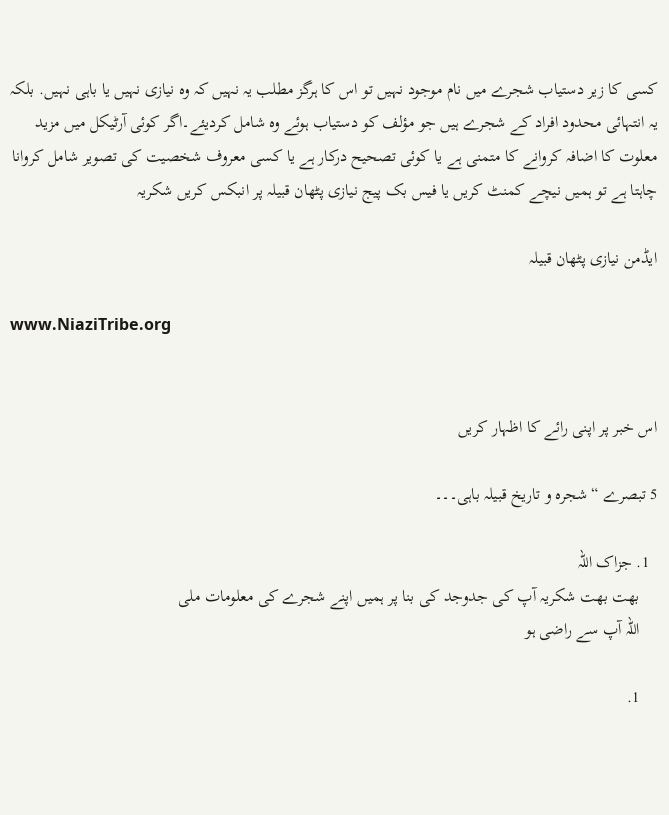کسی کا زیر دستیاب شجرے میں نام موجود نہیں تو اس کا ہرگز مطلب یہ نہیں کہ وہ نیازی نہیں یا باہی نہیں. بلکہ یہ انتہائی محدود افراد کے شجرے ہیں جو مؤلف کو دستیاب ہوئے وہ شامل کردیئے۔اگر کوئی آرٹیکل میں مزید معلوت کا اضافہ کروانے کا متمنی ہے یا کوئی تصحیح درکار ہے یا کسی معروف شخصیت کی تصویر شامل کروانا چاہتا ہے تو ہمیں نیچے کمنٹ کریں یا فیس بک پیج نیازی پٹھان قبیلہ پر انبکس کریں شکریہ

ایڈمن نیازی پٹھان قبیلہ

www.NiaziTribe.org


اس خبر پر اپنی رائے کا اظہار کریں

5 تبصرے “شجرہ و تاریخ قبیلہ باہی۔۔۔

  1. جزاک اللّہ
    بھت بھت شکریہ آپ کی جدوجد کی بنا پر ہمیں اپنے شجرے کی معلومات ملی
    اللّہ آپ سے راضی ہو

    1.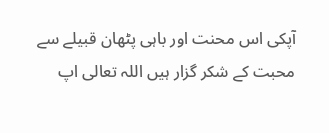آپکی اس محنت اور باہی پٹھان قبیلے سے محبت کے شکر گزار ہیں اللہ تعالی اپ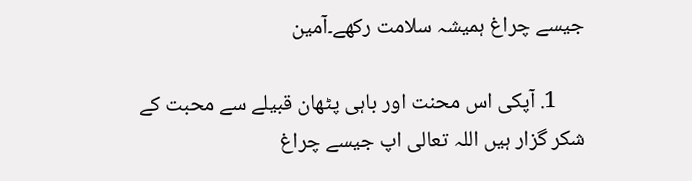جیسے چراغ ہمیشہ سلامت رکھے۔آمین

      1. آپکی اس محنت اور باہی پٹھان قبیلے سے محبت کے شکر گزار ہیں اللہ تعالی اپ جیسے چراغ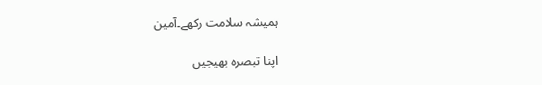ہمیشہ سلامت رکھے۔آمین

اپنا تبصرہ بھیجیں